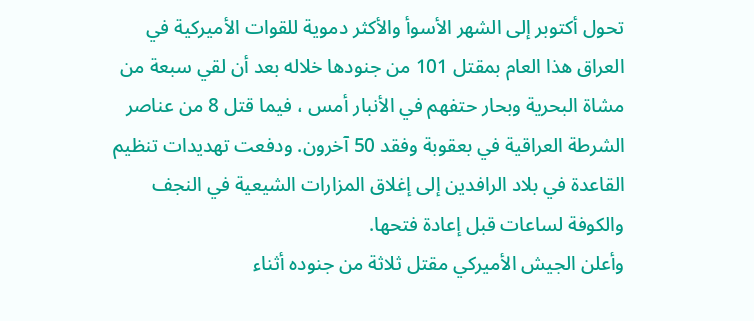تحول أكتوبر إلى الشهر الأسوأ والأكثر دموية للقوات الأميركية في العراق هذا العام بمقتل 101 من جنودها خلاله بعد أن لقي سبعة من مشاة البحرية وبحار حتفهم في الأنبار أمس ، فيما قتل 8 من عناصر الشرطة العراقية في بعقوبة وفقد 50 آخرون. ودفعت تهديدات تنظيم القاعدة في بلاد الرافدين إلى إغلاق المزارات الشيعية في النجف والكوفة لساعات قبل إعادة فتحها.
وأعلن الجيش الأميركي مقتل ثلاثة من جنوده أثناء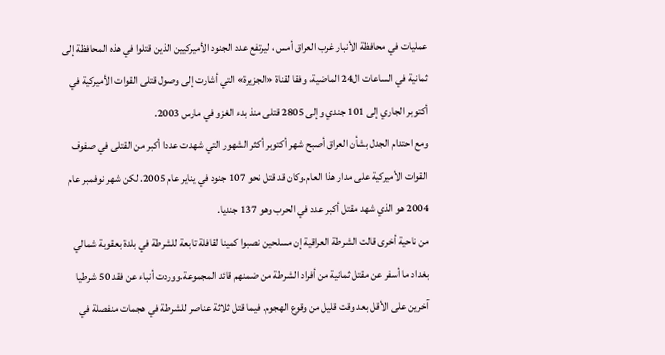عمليات في محافظة الأنبار غرب العراق أمس ، ليرتفع عدد الجنود الأميركيين الذين قتلوا في هذه المحافظة إلى ثمانية في الساعات ال24 الماضية، وفقا لقناة «الجزيرة» التي أشارت إلى وصول قتلى القوات الأميركية في أكتوبر الجاري إلى 101 جندي وإلى 2805 قتلى منذ بدء الغزو في مارس 2003.
ومع احتدام الجدل بشأن العراق أصبح شهر أكتوبر أكثر الشهور التي شهدت عددا أكبر من القتلى في صفوف القوات الأميركية على مدار هذا العام.وكان قد قتل نحو 107 جنود في يناير عام 2005. لكن شهر نوفمبر عام 2004 هو الذي شهد مقتل أكبر عدد في الحرب وهو 137 جنديا.
من ناحية أخرى قالت الشرطة العراقية إن مسلحين نصبوا كمينا لقافلة تابعة للشرطة في بلدة بعقوبة شمالي بغداد ما أسفر عن مقتل ثمانية من أفراد الشرطة من ضمنهم قائد المجموعة.ووردت أنباء عن فقد 50 شرطيا آخرين على الأقل بعد وقت قليل من وقوع الهجوم. فيما قتل ثلاثة عناصر للشرطة في هجمات منفصلة في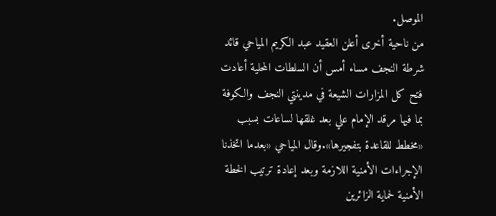الموصل.
من ناحية أخرى أعلن العقيد عبد الكريم المياحي قائد شرطة النجف مساء أمس أن السلطات المحلية أعادت فتح كل المزارات الشيعة في مدينتي النجف والكوفة بما فيها مرقد الإمام علي بعد غلقها لساعات بسبب «مخطط للقاعدة بتفجيرها».وقال المياحي «بعدما اتخذنا الإجراءات الأمنية اللازمة وبعد إعادة ترتيب الخطة الأمنية لحماية الزائرين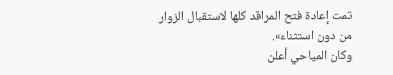تمت إعادة فتح المراقد كلها لاستقبال الزوار من دون استثناء».
وكان المياحي أعلن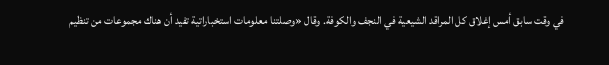في وقت سابق أمس إغلاق كل المراقد الشيعية في النجف والكوفة. وقال «وصلتنا معلومات استخباراتية تفيد أن هناك مجموعات من تنظيم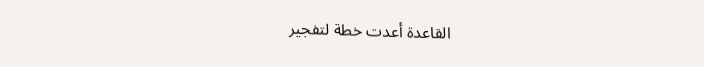القاعدة أعدت خطة لتفجير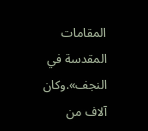المقامات المقدسة في النجف».وكان آلاف من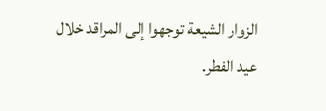الزوار الشيعة توجهوا إلى المراقد خلال عيد الفطر.